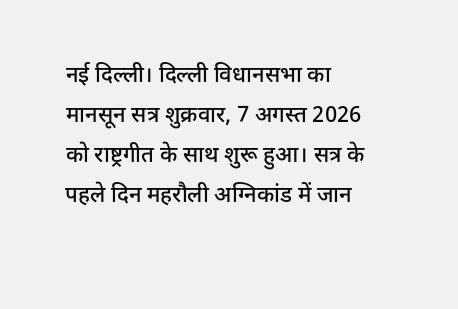नई दिल्ली। दिल्ली विधानसभा का मानसून सत्र शुक्रवार, 7 अगस्त 2026 को राष्ट्रगीत के साथ शुरू हुआ। सत्र के पहले दिन महरौली अग्निकांड में जान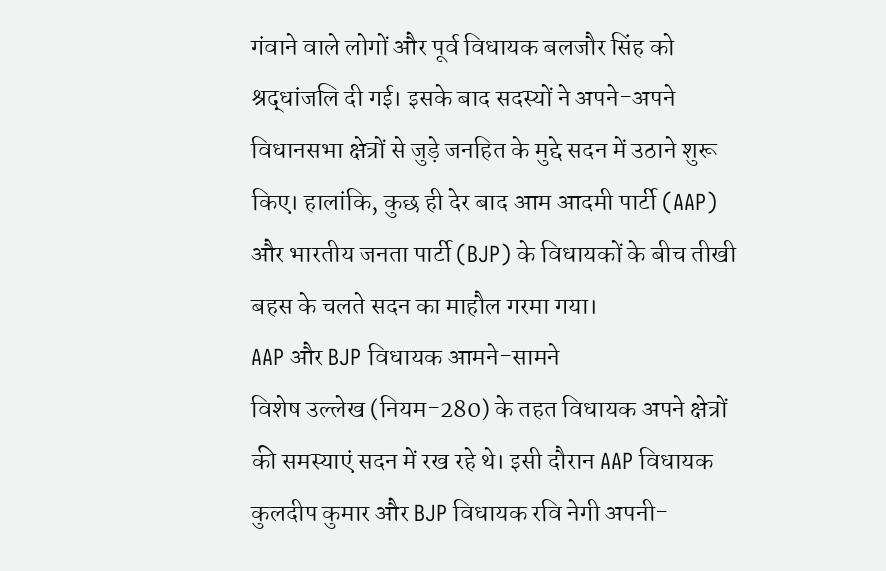गंवाने वाले लोगों और पूर्व विधायक बलजौर सिंह को श्रद्धांजलि दी गई। इसके बाद सदस्यों ने अपने-अपने विधानसभा क्षेत्रों से जुड़े जनहित के मुद्दे सदन में उठाने शुरू किए। हालांकि, कुछ ही देर बाद आम आदमी पार्टी (AAP) और भारतीय जनता पार्टी (BJP) के विधायकों के बीच तीखी बहस के चलते सदन का माहौल गरमा गया।
AAP और BJP विधायक आमने-सामने
विशेष उल्लेख (नियम-280) के तहत विधायक अपने क्षेत्रों की समस्याएं सदन में रख रहे थे। इसी दौरान AAP विधायक कुलदीप कुमार और BJP विधायक रवि नेगी अपनी-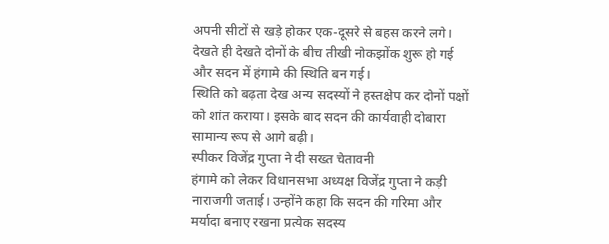अपनी सीटों से खड़े होकर एक-दूसरे से बहस करने लगे। देखते ही देखते दोनों के बीच तीखी नोकझोंक शुरू हो गई और सदन में हंगामे की स्थिति बन गई।
स्थिति को बढ़ता देख अन्य सदस्यों ने हस्तक्षेप कर दोनों पक्षों को शांत कराया। इसके बाद सदन की कार्यवाही दोबारा सामान्य रूप से आगे बढ़ी।
स्पीकर विजेंद्र गुप्ता ने दी सख्त चेतावनी
हंगामे को लेकर विधानसभा अध्यक्ष विजेंद्र गुप्ता ने कड़ी नाराजगी जताई। उन्होंने कहा कि सदन की गरिमा और मर्यादा बनाए रखना प्रत्येक सदस्य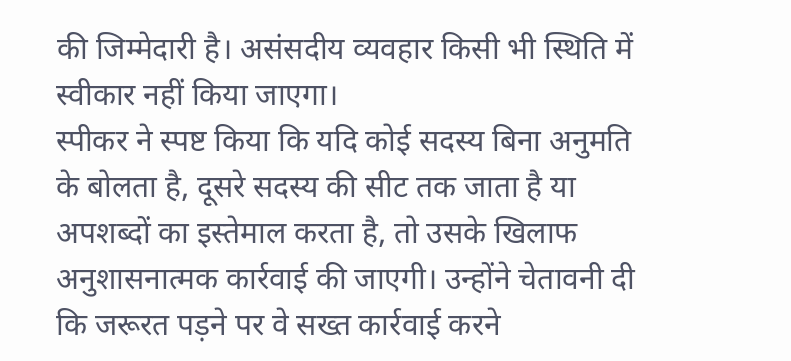की जिम्मेदारी है। असंसदीय व्यवहार किसी भी स्थिति में स्वीकार नहीं किया जाएगा।
स्पीकर ने स्पष्ट किया कि यदि कोई सदस्य बिना अनुमति के बोलता है, दूसरे सदस्य की सीट तक जाता है या अपशब्दों का इस्तेमाल करता है, तो उसके खिलाफ अनुशासनात्मक कार्रवाई की जाएगी। उन्होंने चेतावनी दी कि जरूरत पड़ने पर वे सख्त कार्रवाई करने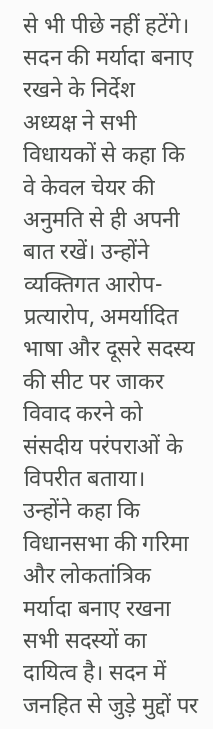से भी पीछे नहीं हटेंगे।
सदन की मर्यादा बनाए रखने के निर्देश
अध्यक्ष ने सभी विधायकों से कहा कि वे केवल चेयर की अनुमति से ही अपनी बात रखें। उन्होंने व्यक्तिगत आरोप-प्रत्यारोप, अमर्यादित भाषा और दूसरे सदस्य की सीट पर जाकर विवाद करने को संसदीय परंपराओं के विपरीत बताया।
उन्होंने कहा कि विधानसभा की गरिमा और लोकतांत्रिक मर्यादा बनाए रखना सभी सदस्यों का दायित्व है। सदन में जनहित से जुड़े मुद्दों पर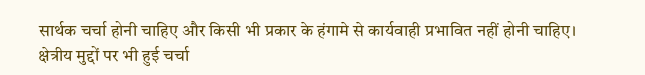सार्थक चर्चा होनी चाहिए और किसी भी प्रकार के हंगामे से कार्यवाही प्रभावित नहीं होनी चाहिए।
क्षेत्रीय मुद्दों पर भी हुई चर्चा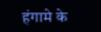हंगामे के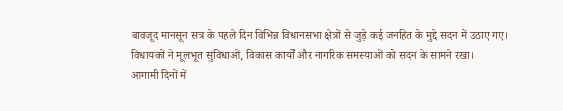बावजूद मानसून सत्र के पहले दिन विभिन्न विधानसभा क्षेत्रों से जुड़े कई जनहित के मुद्दे सदन में उठाए गए। विधायकों ने मूलभूत सुविधाओं, विकास कार्यों और नागरिक समस्याओं को सदन के सामने रखा।
आगामी दिनों में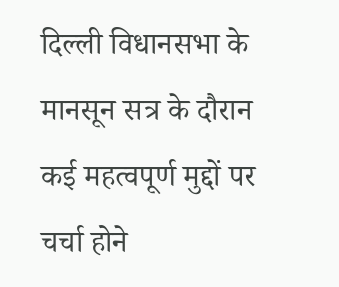दिल्ली विधानसभा के मानसून सत्र के दौरान कई महत्वपूर्ण मुद्दों पर चर्चा होने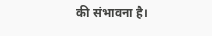की संभावना है।